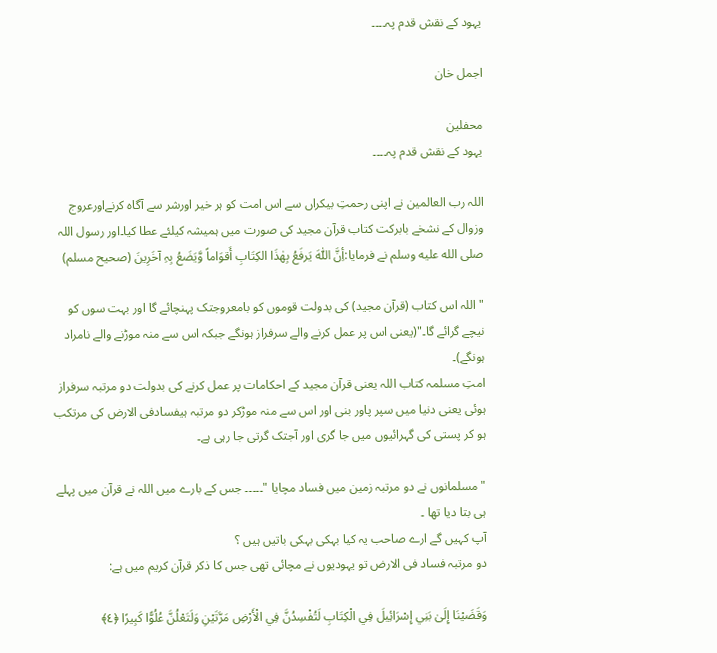یہود کے نقش قدم پہ۔۔۔۔

اجمل خان

محفلین
یہود کے نقش قدم پہ۔۔۔۔

اللہ رب العالمین نے اپنی رحمتِ بیکراں سے اس امت کو ہر خیر اورشر سے آگاہ کرنےاورعروج وزوال کے نشخے بابرکت کتاب قرآن مجید کی صورت میں ہمیشہ کیلئے عطا کیا۔اور رسول اللہ صلى الله عليه وسلم نے فرمایا:أِنَّ اللّٰہَ یَرفَعُ بِھٰذَا الکِتَابِ أَقوَاماً وَّیَضَعُ بِہِ آخَرِینَ (صحیح مسلم)

" اللہ اس کتاب (قرآن مجید) کی بدولت قوموں کو بامعروجتک پہنچائے گا اور بہت سوں کو نیچے گرائے گا۔"(یعنی اس پر عمل کرنے والے سرفراز ہونگے جبکہ اس سے منہ موڑنے والے نامراد ہونگے)۔
امتِ مسلمہ کتاب اللہ یعنی قرآن مجید کے احکامات پر عمل کرنے کی بدولت دو مرتبہ سرفراز ہوئی یعنی دنیا میں سپر پاور بنی اور اس سے منہ موڑکر دو مرتبہ ہیفسادفی الارض کی مرتکب ہو کر پستی کی گہرائیوں میں جا گری اور آجتک گرتی جا رہی ہے۔

" مسلمانوں نے دو مرتبہ زمین میں فساد مچایا "۔۔۔۔۔ جس کے بارے میں اللہ نے قرآن میں پہلے ہی بتا دیا تھا ۔
آپ کہیں گے ارے صاحب یہ کیا بہکی بہکی باتیں ہیں ؟
دو مرتبہ فساد فی الارض تو یہودیوں نے مچائی تھی جس کا ذکر قرآن کریم میں ہے:

وَقَضَيْنَا إِلَىٰ بَنِي إِسْرَائِيلَ فِي الْكِتَابِ لَتُفْسِدُنَّ فِي الْأَرْضِ مَرَّتَيْنِ وَلَتَعْلُنَّ عُلُوًّا كَبِيرًا ﴿٤﴾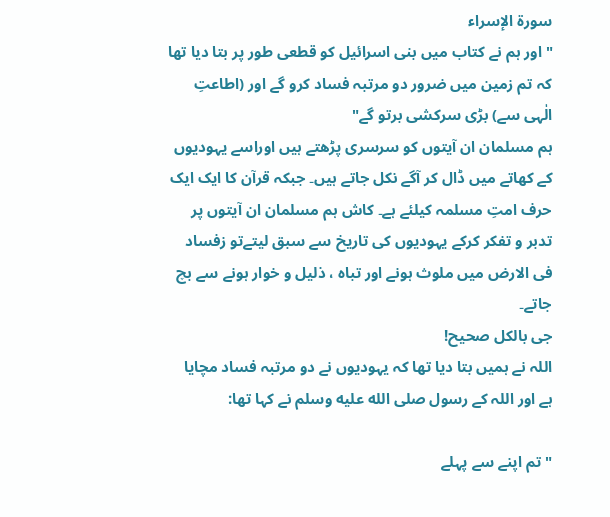سورة الإسراء
" اور ہم نے کتاب میں بنی اسرائیل کو قطعی طور پر بتا دیا تھا کہ تم زمین میں ضرور دو مرتبہ فساد کرو گے اور (اطاعتِ الٰہی سے) بڑی سرکشی برتو گے"
ہم مسلمان ان آیتوں کو سرسری پڑھتے ہیں اوراسے یہودیوں کے کھاتے میں ڈال کر آگے نکل جاتے ہیں۔ جبکہ قرآن کا ایک ایک حرف امتِ مسلمہ کیلئے ہے۔ کاش ہم مسلمان ان آیتوں پر تدبر و تفکر کرکے یہودیوں کی تاریخ سے سبق لیتےتو زفساد فی الارض میں ملوث ہونے اور تباہ ، ذلیل و خوار ہونے سے بچ جاتے۔
جی بالکل صحیح!
اللہ نے ہمیں بتا دیا تھا کہ یہودیوں نے دو مرتبہ فساد مچایا ہے اور اللہ کے رسول صلى الله عليه وسلم نے کہا تھا:

" تم اپنے سے پہلے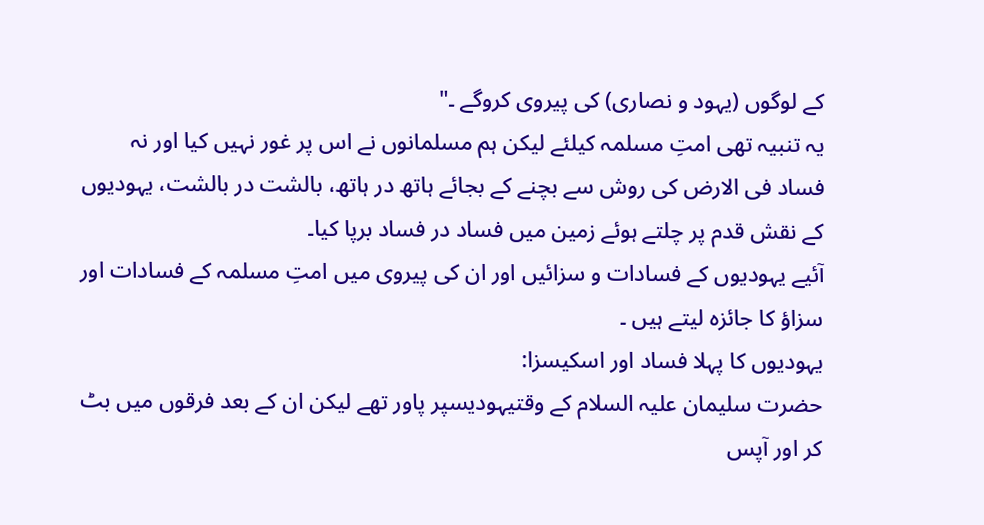کے لوگوں (یہود و نصاری) کی پیروی کروگے ۔"
یہ تنبیہ تھی امتِ مسلمہ کیلئے لیکن ہم مسلمانوں نے اس پر غور نہیں کیا اور نہ فساد فی الارض کی روش سے بچنے کے بجائے ہاتھ در ہاتھ، بالشت در بالشت، یہودیوں کے نقش قدم پر چلتے ہوئے زمین میں فساد در فساد برپا کیا۔
آئیے یہودیوں کے فسادات و سزائیں اور ان کی پیروی میں امتِ مسلمہ کے فسادات اور سزاؤ کا جائزہ لیتے ہیں ۔
یہودیوں کا پہلا فساد اور اسکیسزا:
حضرت سلیمان علیہ السلام کے وقتیہودیسپر پاور تھے لیکن ان کے بعد فرقوں میں بٹ کر اور آپس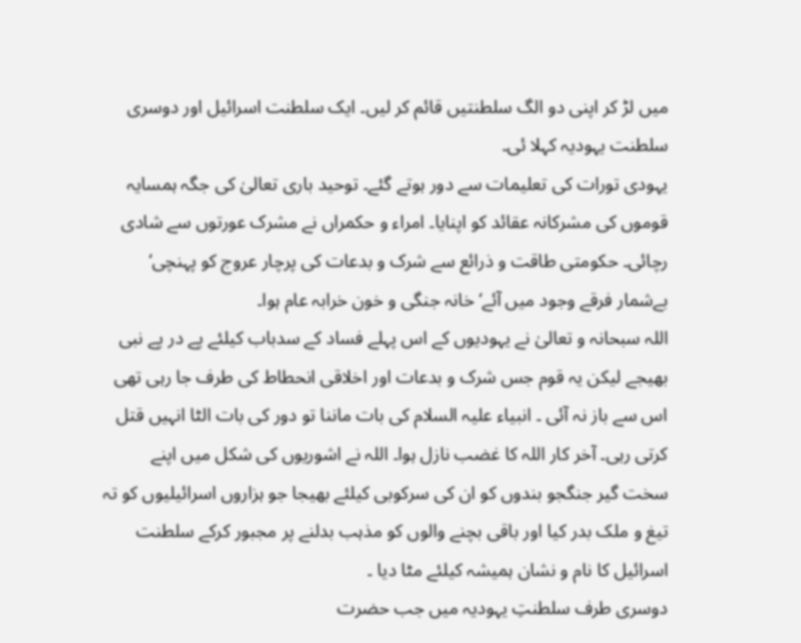میں لڑ کر اپنی دو الگ سلطنتیں قائم کر لیں۔ ایک سلطنت اسرائیل اور دوسری سلطنت یہودیہ کہلا ئی۔
یہودی تورات کی تعلیمات سے دور ہوتے گئے۔ توحید باری تعالیٰ کی جگہ ہمسایہ قوموں کی مشرکانہ عقائد کو اپنایا۔ امراء و حکمراں نے مشرک عورتوں سے شادی رچائی۔ حکومتی طاقت و ذرائع سے شرک و بدعات کی پرچار عروج کو پہنچی‘ بےشمار فرقے وجود میں آئے‘ خانہ جنگی و خون خرابہ عام ہوا۔
اللہ سبحانہ و تعالیٰ نے یہودیوں کے اس پہلے فساد کے سدباب کیلئے پے در پے نبی بھیجے لیکن یہ قوم جس شرک و بدعات اور اخلاقی انحطاط کی طرف جا رہی تھی اس سے باز نہ آئی ۔ انبیاء علیہ السلام کی بات ماننا تو دور کی بات الٹا انہیں قتل کرتی رہی۔ آخر کار اللہ کا غضب نازل ہوا۔ اللہ نے اشوریوں کی شکل میں اپنے سخت گیر جنگجو بندوں کو ان کی سرکوبی کیلئے بھیجا جو ہزاروں اسرائیلیوں کو تہ تیغ و ملک بدر کیا اور باقی بچنے والوں کو مذہب بدلنے پر مجبور کرکے سلطنت اسرائیل کا نام و نشان ہمیشہ کیلئے مٹا دیا ۔
دوسری طرف سلطنتِ یہودیہ میں جب حضرت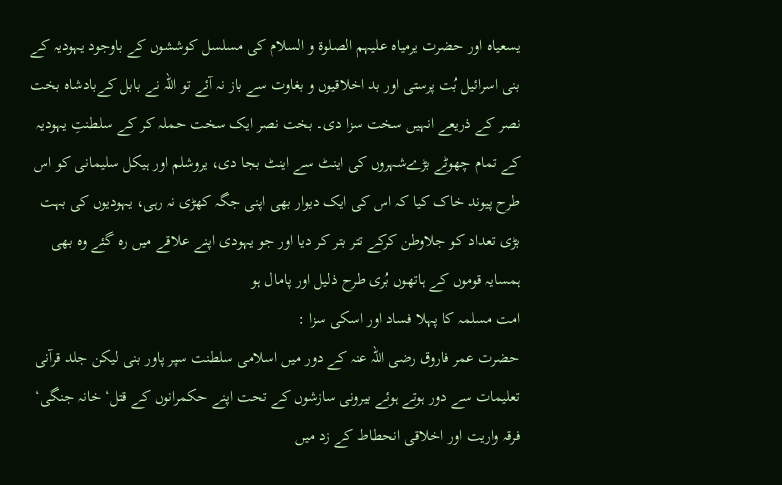یسعیاہ اور حضرت یرمیاہ علیہم الصلوۃ و السلام کی مسلسل کوششوں کے باوجود یہودیہ کے بنی اسرائیل بُت پرستی اور بد اخلاقیوں و بغاوت سے باز نہ آئے تو اللہ نے بابل کےبادشاہ بخت نصر کے ذریعے انہیں سخت سزا دی۔ بخت نصر ایک سخت حملہ کر کے سلطنتِ یہودیہ کے تمام چھوٹے بڑےشہروں کی اینٹ سے اینٹ بجا دی، یروشلم اور ہیکل سلیمانی کو اس طرح پیوند خاک کیا کہ اس کی ایک دیوار بھی اپنی جگہ کھڑی نہ رہی، یہودیوں کی بہت بڑی تعداد کو جلاوطن کرکے تتر بتر کر دیا اور جو یہودی اپنے علاقے میں رہ گئے وہ بھی ہمسایہ قوموں کے ہاتھوں بُری طرح ذلیل اور پامال ہو
امت مسلمہ کا پہلا فساد اور اسکی سزا :
حضرت عمر فاروق رضی اللہ عنہ کے دور میں اسلامی سلطنت سپر پاور بنی لیکن جلد قرآنی تعلیمات سے دور ہوتے ہوئے بیرونی سازشوں کے تحت اپنے حکمرانوں کے قتل‘ خانہ جنگی‘ فرقہ واریت اور اخلاقی انحطاط کے زد میں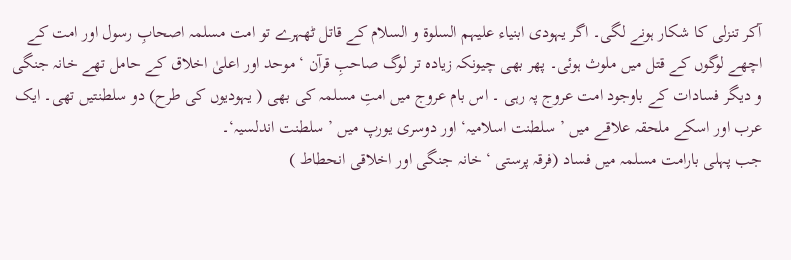آکر تنزلی کا شکار ہونے لگی۔ اگر یہودی ابنیاء علیہم السلوۃ و السلام کے قاتل ٹھہرے تو امت مسلمہ اصحابِ رسول اور امت کے اچھے لوگوں کے قتل میں ملوث ہوئی۔ پھر بھی چیونکہ زیادہ تر لوگ صاحبِ قرآن ‘ موحد اور اعلیٰ اخلاق کے حامل تھے خانہ جنگی و دیگر فسادات کے باوجود امت عروج پہ رہی ۔ اس بام عروج میں امتِ مسلمہ کی بھی ( یہودیوں کی طرح) دو سلطنتیں تھی۔ ایک عرب اور اسکے ملحقہ علاقے میں ’ سلطنت اسلامیہ‘ اور دوسری یورپ میں ’ سلطنت اندلسیہ‘۔
جب پہلی بارامت مسلمہ میں فساد (فرقہ پرستی ‘ خانہ جنگی اور اخلاقی انحطاط )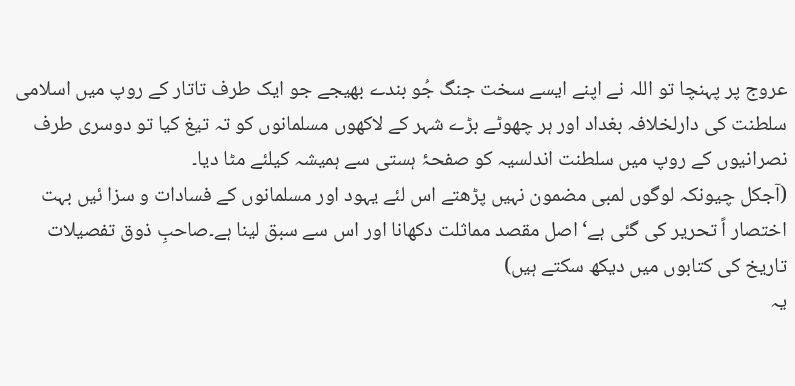عروج پر پہنچا تو اللہ نے اپنے ایسے سخت جنگ جُو بندے بھیجے جو ایک طرف تاتار کے روپ میں اسلامی سلطنت کی دارلخلافہ بغداد اور ہر چھوٹے بڑے شہر کے لاکھوں مسلمانوں کو تہ تیغ کیا تو دوسری طرف نصرانیوں کے روپ میں سلطنت اندلسیہ کو صفحۂ ہستی سے ہمیشہ کیلئے مٹا دیا۔
(آجکل چیونکہ لوگوں لمبی مضمون نہیں پڑھتے اس لئے یہود اور مسلمانوں کے فسادات و سزا ئیں بہت اختصار اً تحریر کی گئی ہے‘ اصل مقصد مماثلت دکھانا اور اس سے سبق لینا ہے۔صاحبِ ذوق تفصیلات تاریخ کی کتابوں میں دیکھ سکتے ہیں)
یہ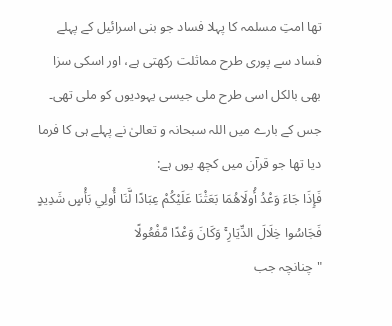تھا امتِ مسلمہ کا پہلا فساد جو بنی اسرائیل کے پہلے فساد سے پوری طرح مماثلت رکھتی ہے، اور اسکی سزا بھی بالکل اسی طرح ملی جیسی یہودیوں کو ملی تھی۔
جس کے بارے میں اللہ سبحانہ و تعالیٰ نے پہلے ہی کا فرما دیا تھا جو قرآن میں کچھ یوں ہے:
فَإِذَا جَاءَ وَعْدُ أُولَاهُمَا بَعَثْنَا عَلَيْكُمْ عِبَادًا لَّنَا أُولِي بَأْسٍ شَدِيدٍ فَجَاسُوا خِلَالَ الدِّيَارِ ۚ وَكَانَ وَعْدًا مَّفْعُولًا
" چنانچہ جب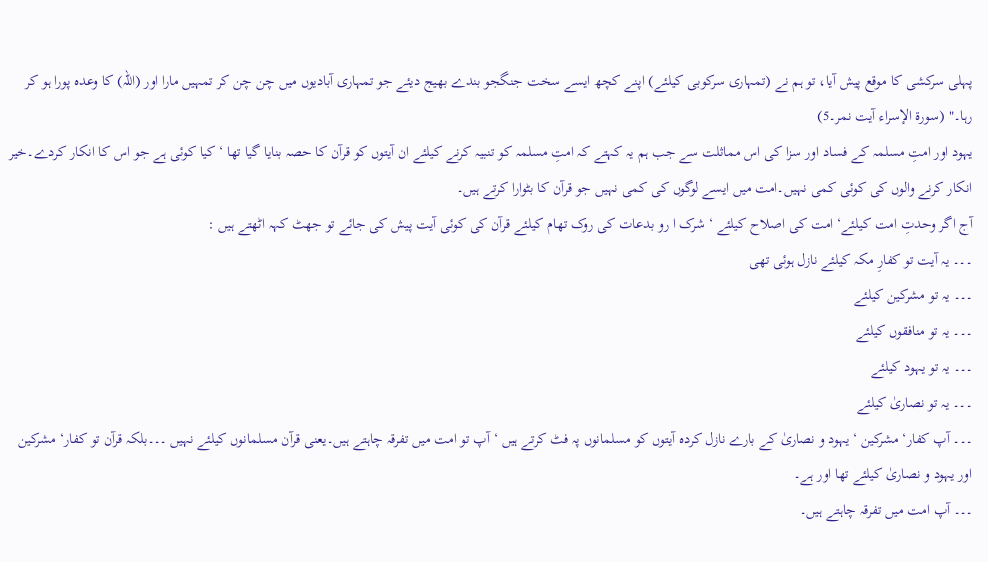پہلی سرکشی کا موقع پیش آیا، تو ہم نے (تمہاری سرکوبی کیلئے) اپنے کچھ ایسے سخت جنگجو بندے بھیج دیئے جو تمہاری آبادیوں میں چن چن کر تمہیں مارا اور (اللہ) کا وعدہ پورا ہو کر رہا۔" (سورة الإسراء آیت نمر۔5)
یہود اور امتِ مسلمہ کے فساد اور سزا کی اس مماثلت سے جب ہم یہ کہتے کہ امتِ مسلمہ کو تنبیہ کرنے کیلئے ان آیتوں کو قرآن کا حصہ بنایا گیا تھا ‘ کیا کوئی ہے جو اس کا انکار کردے۔خیر انکار کرنے والوں کی کوئی کمی نہیں۔امت میں ایسے لوگوں کی کمی نہیں جو قرآن کا بٹوارا کرتے ہیں۔
آج اگر وحدتِ امت کیلئے‘ امت کی اصلاح کیلئے ‘ شرک ا رو بدعات کی روک تھام کیلئے قرآن کی کوئی آیت پیش کی جائے تو جھٹ کہہ اٹھتے ہیں :
۔۔۔ یہ آیت تو کفارِ مکہ کیلئے نازل ہوئی تھی
۔۔۔ یہ تو مشرکین کیلئے
۔۔۔ یہ تو منافقوں کیلئے
۔۔۔ یہ تو یہود کیلئے
۔۔۔ یہ تو نصاریٰ کیلئے
۔۔۔ آپ کفار‘ مشرکین ‘ یہود و نصاریٰ کے بارے نازل کردہ آیتوں کو مسلمانوں پہ فٹ کرتے ہیں ‘ آپ تو امت میں تفرقہ چاہتے ہیں۔یعنی قرآن مسلمانوں کیلئے نہیں ۔۔۔بلکہ قرآن تو کفار‘ مشرکین اور یہود و نصاریٰ کیلئے تھا اور ہے۔
۔۔۔ آپ امت میں تفرقہ چاہتے ہیں۔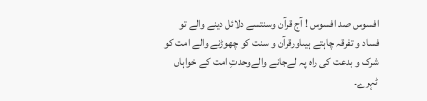افسوس صد افسوس ! آج قرآن وسنتسے دلائل دینے والے تو فساد و تفرقہ چاہتے ہیںاورقرآن و سنت کو چھوڑنے والے امت کو شرک و بدعت کی راہ پہ لےجانے والےوحدتِ امت کے خواہاں ٹہرے۔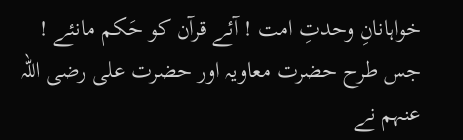خواہانانِ وحدتِ امت ! آئے قرآن کو حَکم مانئے ! جس طرح حضرت معاویہ اور حضرت علی رضی اللہ عنہم نے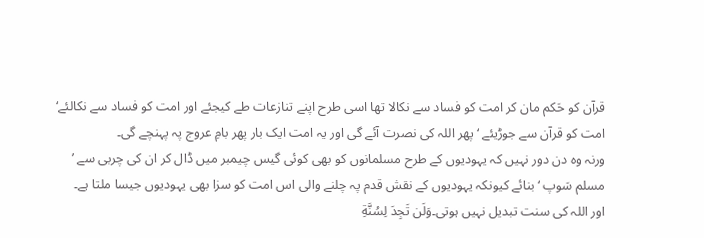قرآن کو حَکم مان کر امت کو فساد سے نکالا تھا اسی طرح اپنے تنازعات طے کیجئے اور امت کو فساد سے نکالئے‘ امت کو قرآن سے جوڑیئے ‘ پھر اللہ کی نصرت آئے گی اور یہ امت ایک بار پھر بامِ عروج پہ پہنچے گی۔
ورنہ وہ دن دور نہیں کہ یہودیوں کے طرح مسلمانوں کو بھی کوئی گیس چیمبر میں ڈال کر ان کی چربی سے ’ مسلم سَوپ ‘ بنائے کیونکہ یہودیوں کے نقش قدم پہ چلنے والی اس امت کو سزا بھی یہودیوں جیسا ملتا ہے۔
اور اللہ کی سنت تبدیل نہیں ہوتی۔وَلَن تَجِدَ لِسُنَّةِ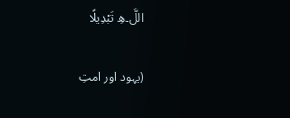اللَّ۔هِ تَبْدِيلًا

(یہود اور امتِ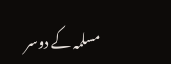مسلمہ کے دوسر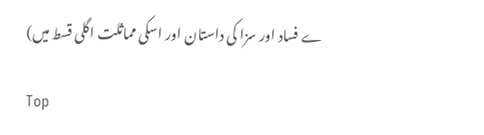ے فساد اور سزا کی داستان اور اسکی مماثلت اگلی قسط میں)

Top